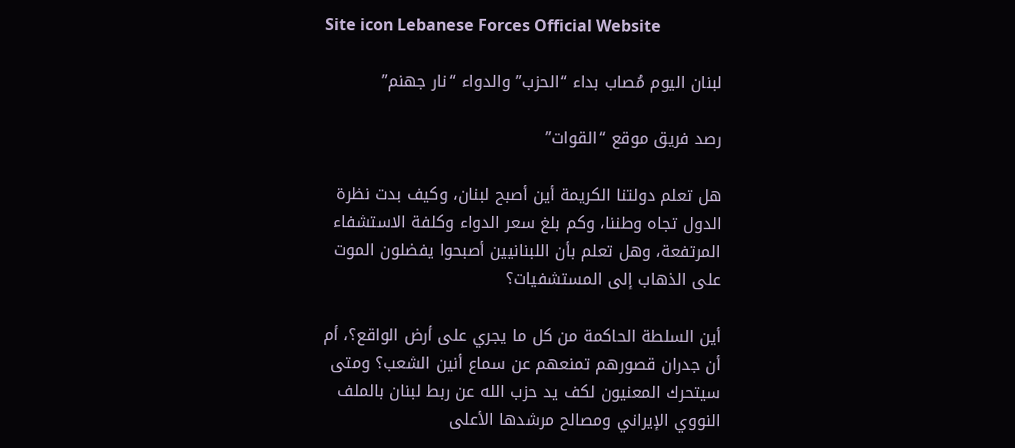Site icon Lebanese Forces Official Website

لبنان اليوم مُصاب بداء “الحزب” والدواء “نار جهنم”

رصد فريق موقع “القوات”

هل تعلم دولتنا الكريمة أين أصبح لبنان، وكيف بدت نظرة الدول تجاه وطننا، وكم بلغ سعر الدواء وكلفة الاستشفاء المرتفعة، وهل تعلم بأن اللبنانيين أصبحوا يفضلون الموت على الذهاب إلى المستشفيات؟

أين السلطة الحاكمة من كل ما يجري على أرض الواقع؟، أم أن جدران قصورهم تمنعهم عن سماع أنين الشعب؟ ومتى سيتحرك المعنيون لكف يد حزب الله عن ربط لبنان بالملف النووي الإيراني ومصالح مرشدها الأعلى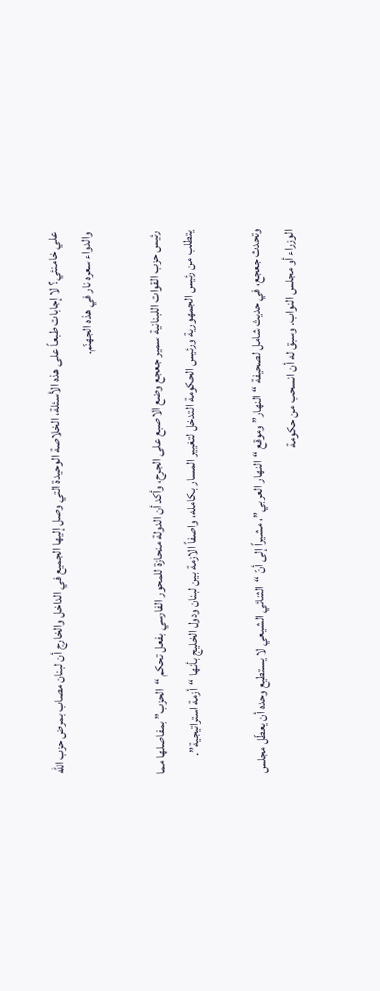علي خامنئي؟ لا إجابات طبعاً على هذه الأسئلة، الخلاصة الوحيدة التي وصل إليها الجميع في الداخل والخارج أن لبنان مصاب بمرض حزب الله والدواء سعره نار في هذه الجهنّم.

رئيس حزب القوات اللبنانية سمير جعجع وضع الاصبع على الجرح، وأكد أن الدولة منحازة للمحور الفارسي بفعل تحكم “الحزب” بمفاصلها مما يتطلب من رئيس الجمهورية ورئيس الحكومة التدخل لتغيير المسار بكامله، واصفاً الازمة بين لبنان ودول الخليج بأنها “أزمة استراتيجية”.

وتحدث جعجع، في حديث شامل لصحيفة “النهار” وموقع “النهار العربي”، مشيراً إلى أنّ “الثنائي الشيعي لا يستطيع وحده أن يعطّل مجلس الوزراء أو مجلس النواب. وسبق له أن انسحب من حكومة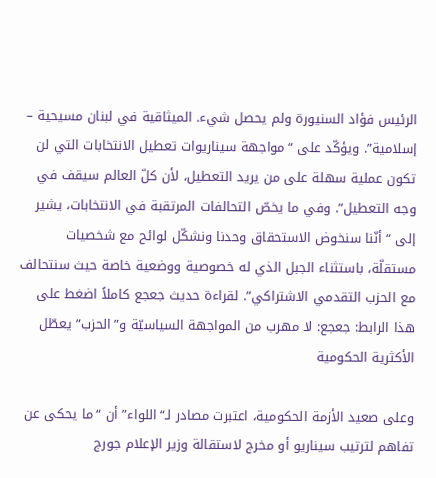الرئيس فؤاد السنيورة ولم يحصل شيء. الميثاقية في لبنان مسيحية – إسلامية”. ويؤكّد على “مواجهة سيناريوات تعطيل الانتخابات التي لن تكون عملية سهلة على من يريد التعطيل، لأن كلّ العالم سيقف في وجه التعطيل”. وفي ما يخصّ التحالفات المرتقبة في الانتخابات، يشير إلى “أنّنا سنخوض الاستحقاق وحدنا ونشكّل لوائح مع شخصيات مستقلّة، باستثناء الجبل الذي له خصوصية ووضعية خاصة حيث سنتحالف مع الحزب التقدمي الاشتراكي”. لقراءة حديث جعجع كاملاً اضغط على هذا الرابط: جعجع: لا مهرب من المواجهة السياسيّة و”الحزب” يعطّل الأكثرية الحكومية

وعلى صعيد الأزمة الحكومية، اعتبرت مصادر لـ“اللواء” أن “ما يحكى عن تفاهم لترتيب سيناريو أو مخرج لاستقالة وزير الإعلام جورج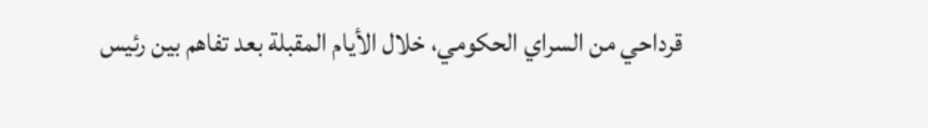قرداحي من السراي الحكومي، خلال الأيام المقبلة بعد تفاهم بين رئيس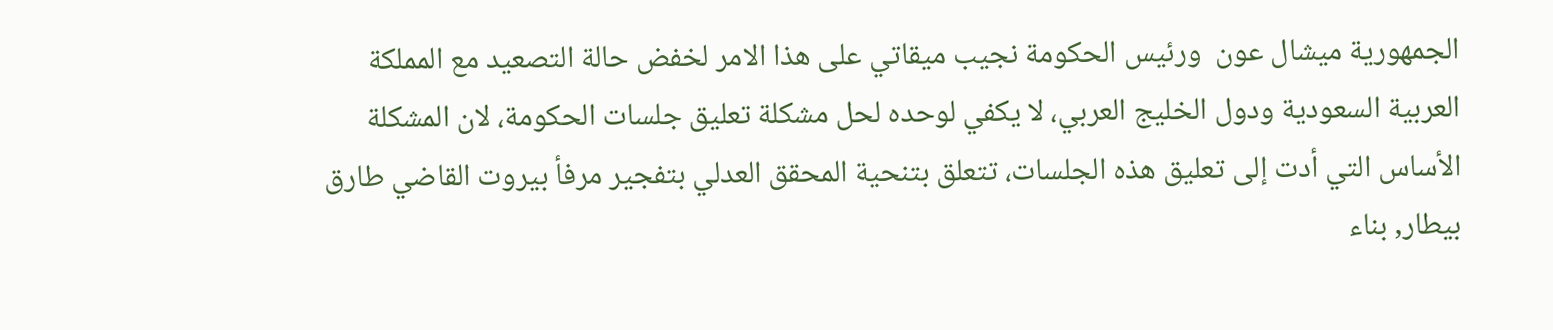الجمهورية ميشال عون  ورئيس الحكومة نجيب ميقاتي على هذا الامر لخفض حالة التصعيد مع المملكة العربية السعودية ودول الخليج العربي، لا يكفي لوحده لحل مشكلة تعليق جلسات الحكومة، لان المشكلة الأساس التي أدت إلى تعليق هذه الجلسات، تتعلق بتنحية المحقق العدلي بتفجير مرفأ بيروت القاضي طارق بيطار, بناء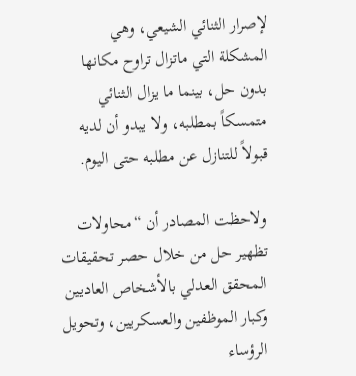لإصرار الثنائي الشيعي، وهي المشكلة التي ماتزال تراوح مكانها بدون حل، بينما ما يزال الثنائي متمسكاً بمطلبه، ولا يبدو أن لديه قبولاً للتنازل عن مطلبه حتى اليوم.

ولاحظت المصادر أن “محاولات تظهير حل من خلال حصر تحقيقات المحقق العدلي بالأشخاص العاديين وكبار الموظفين والعسكريين، وتحويل الرؤساء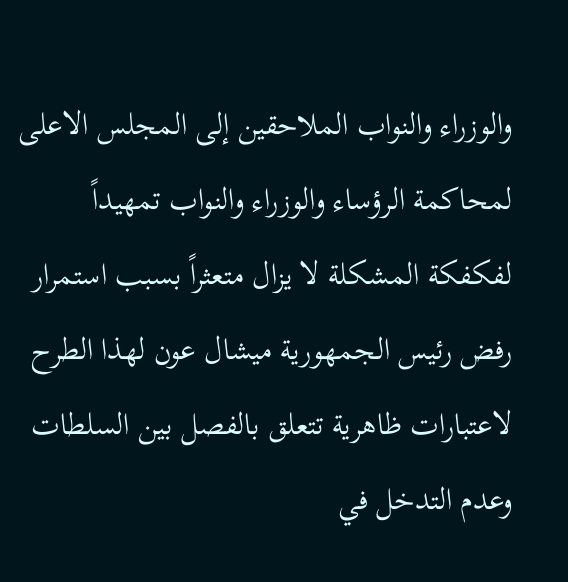والوزراء والنواب الملاحقين إلى المجلس الاعلى لمحاكمة الرؤساء والوزراء والنواب تمهيداً لفكفكة المشكلة لا يزال متعثراً بسبب استمرار رفض رئيس الجمهورية ميشال عون لهذا الطرح لاعتبارات ظاهرية تتعلق بالفصل بين السلطات وعدم التدخل في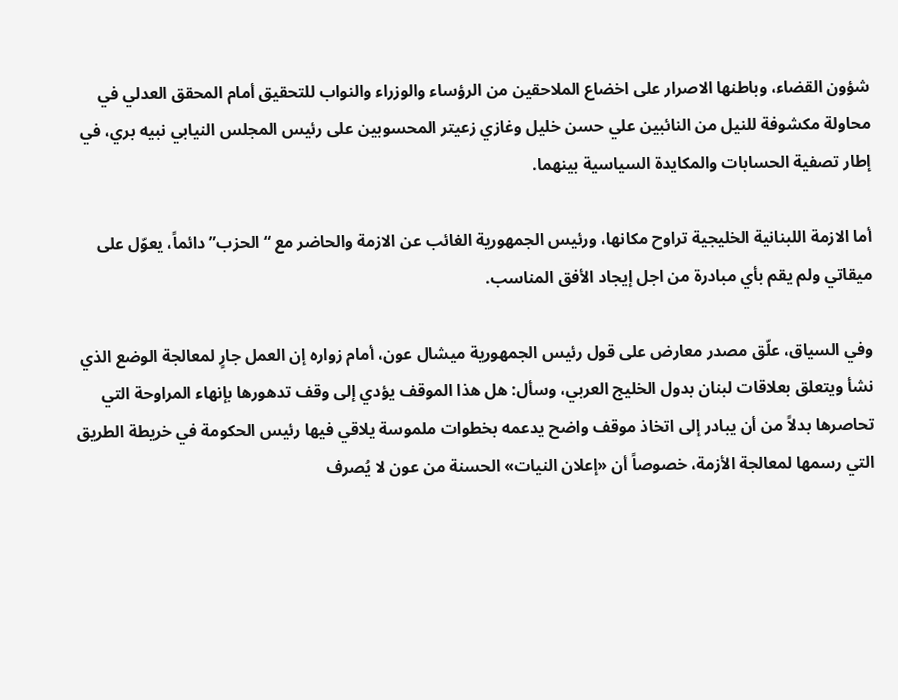شؤون القضاء، وباطنها الاصرار على اخضاع الملاحقين من الرؤساء والوزراء والنواب للتحقيق أمام المحقق العدلي في محاولة مكشوفة للنيل من النائبين علي حسن خليل وغازي زعيتر المحسوبين على رئيس المجلس النيابي نبيه بري، في إطار تصفية الحسابات والمكايدة السياسية بينهما.

أما الازمة اللبنانية الخليجية تراوح مكانها، ورئيس الجمهورية الغائب عن الازمة والحاضر مع “الحزب” دائماً، يعوّل على ميقاتي ولم يقم بأي مبادرة من اجل إيجاد الأفق المناسب.

وفي السياق، علّق مصدر معارض على قول رئيس الجمهورية ميشال عون، أمام زواره إن العمل جارٍ لمعالجة الوضع الذي نشأ ويتعلق بعلاقات لبنان بدول الخليج العربي، وسأل: هل هذا الموقف يؤدي إلى وقف تدهورها بإنهاء المراوحة التي تحاصرها بدلاً من أن يبادر إلى اتخاذ موقف واضح يدعمه بخطوات ملموسة يلاقي فيها رئيس الحكومة في خريطة الطريق التي رسمها لمعالجة الأزمة، خصوصاً أن «إعلان النيات» الحسنة من عون لا يُصرف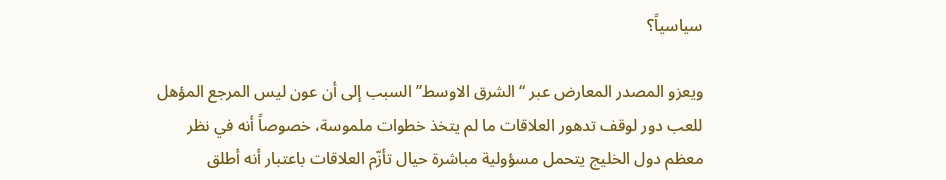سياسياً؟

ويعزو المصدر المعارض عبر “الشرق الاوسط” السبب إلى أن عون ليس المرجع المؤهل للعب دور لوقف تدهور العلاقات ما لم يتخذ خطوات ملموسة، خصوصاً أنه في نظر معظم دول الخليج يتحمل مسؤولية مباشرة حيال تأزّم العلاقات باعتبار أنه أطلق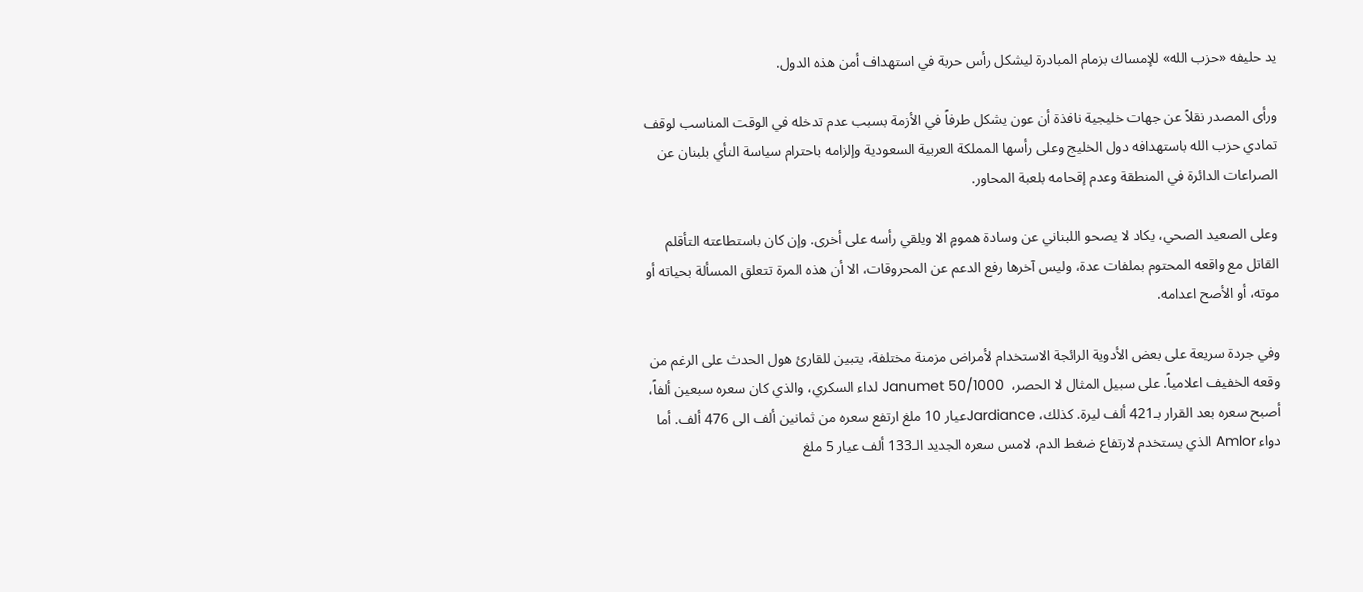يد حليفه «حزب الله» للإمساك بزمام المبادرة ليشكل رأس حربة في استهداف أمن هذه الدول.

ورأى المصدر نقلاً عن جهات خليجية نافذة أن عون يشكل طرفاً في الأزمة بسبب عدم تدخله في الوقت المناسب لوقف تمادي حزب الله باستهدافه دول الخليج وعلى رأسها المملكة العربية السعودية وإلزامه باحترام سياسة النأي بلبنان عن الصراعات الدائرة في المنطقة وعدم إقحامه بلعبة المحاور.

وعلى الصعيد الصحي، يكاد لا يصحو اللبناني عن وسادة همومٍ الا ويلقي رأسه على أخرى. وإن كان باستطاعته التأقلم القاتل مع واقعه المحتوم بملفات عدة، وليس آخرها رفع الدعم عن المحروقات، الا أن هذه المرة تتعلق المسألة بحياته أو موته، أو الأصح اعدامه.

وفي جردة سريعة على بعض الأدوية الرائجة الاستخدام لأمراض مزمنة مختلفة، يتبين للقارئ هول الحدث على الرغم من وقعه الخفيف اعلامياً. على سبيل المثال لا الحصر،  Janumet 50/1000 لداء السكري، والذي كان سعره سبعين ألفاً، أصبح سعره بعد القرار بـ421 ألف ليرة. كذلك، Jardianceعيار 10 ملغ ارتفع سعره من ثمانين ألف الى 476 ألف. أما دواء Amlor الذي يستخدم لارتفاع ضغط الدم، لامس سعره الجديد الـ133 ألف عيار 5 ملغ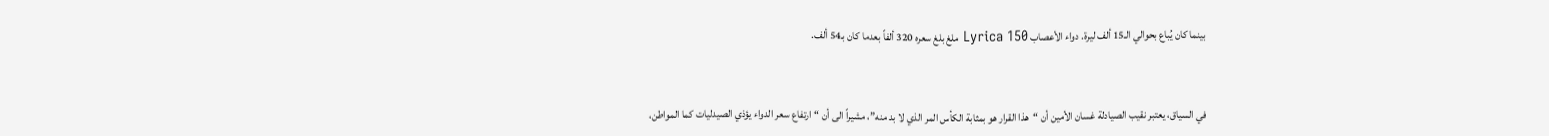بينما كان يُباع بحوالي الـ15 ألف ليرة. دواء الأعصاب Lyrica 150 ملغ بلغ سعره 320 ألفاً بعدما كان بـ54 ألف.



في السياق، يعتبر نقيب الصيادلة غسان الأمين أن “هذا القرار هو بمثابة الكأس المر الذي لا بد منه”، مشيراً الى أن “ارتفاع سعر الدواء يؤذي الصيدليات كما المواطن،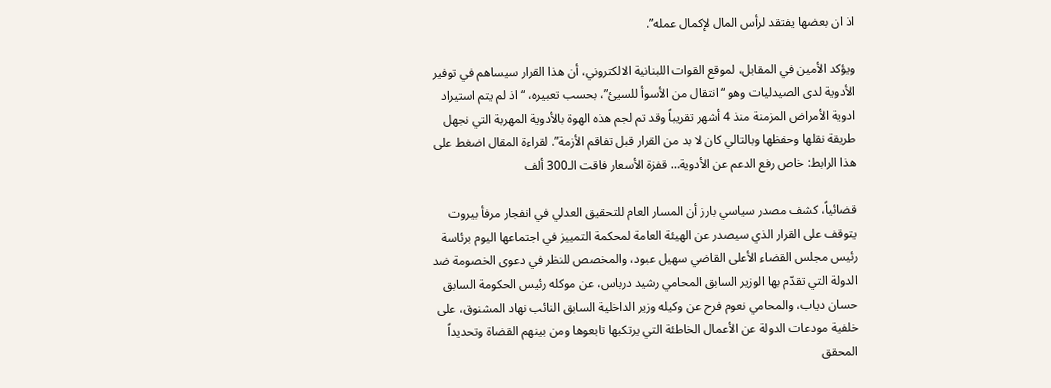اذ ان بعضها يفتقد لرأس المال لإكمال عمله”.

ويؤكد الأمين في المقابل، لموقع القوات اللبنانية الالكتروني، أن هذا القرار سيساهم في توفير الأدوية لدى الصيدليات وهو “انتقال من الأسوأ للسيئ”، بحسب تعبيره، “اذ لم يتم استيراد ادوية الأمراض المزمنة منذ 4 أشهر تقريباً وقد تم لجم هذه الهوة بالأدوية المهربة التي نجهل طريقة نقلها وحفظها وبالتالي كان لا بد من القرار قبل تفاقم الأزمة”. لقراءة المقال اضغط على هذا الرابط: خاص رفع الدعم عن الأدوية… قفزة الأسعار فاقت الـ300 ألف

قضائياً، كشف مصدر سياسي بارز أن المسار العام للتحقيق العدلي في انفجار مرفأ بيروت يتوقف على القرار الذي سيصدر عن الهيئة العامة لمحكمة التمييز في اجتماعها اليوم برئاسة رئيس مجلس القضاء الأعلى القاضي سهيل عبود، والمخصص للنظر في دعوى الخصومة ضد الدولة التي تقدّم بها الوزير السابق المحامي رشيد درباس، عن موكله رئيس الحكومة السابق حسان دياب، والمحامي نعوم فرح عن وكيله وزير الداخلية السابق النائب نهاد المشنوق، على خلفية مودعات الدولة عن الأعمال الخاطئة التي يرتكبها تابعوها ومن بينهم القضاة وتحديداً المحقق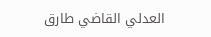العدلي القاضي طارق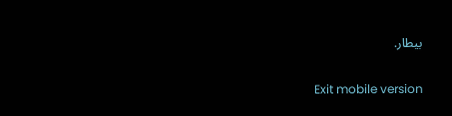بيطار.

Exit mobile version